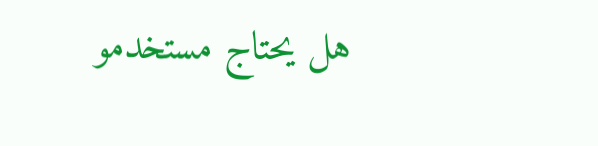هل يحتاج مستخدمو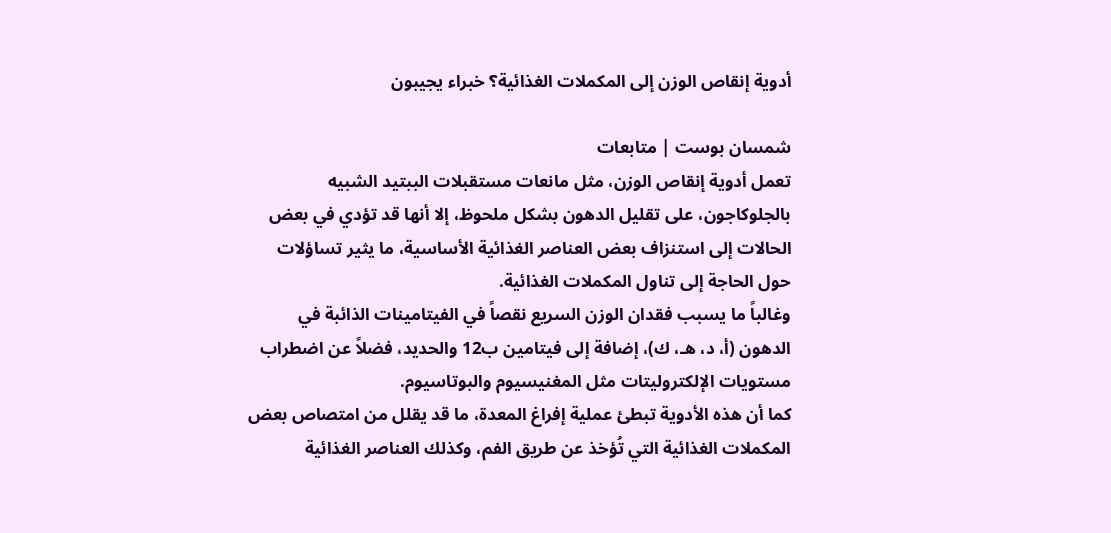أدوية إنقاص الوزن إلى المكملات الغذائية؟ خبراء يجيبون

شمسان بوست | متابعات
تعمل أدوية إنقاص الوزن، مثل مانعات مستقبلات الببتيد الشبيه بالجلوكاجون، على تقليل الدهون بشكل ملحوظ، إلا أنها قد تؤدي في بعض الحالات إلى استنزاف بعض العناصر الغذائية الأساسية، ما يثير تساؤلات حول الحاجة إلى تناول المكملات الغذائية.
وغالباً ما يسبب فقدان الوزن السريع نقصاً في الفيتامينات الذائبة في الدهون (أ، د، هـ، ك)، إضافة إلى فيتامين ب12 والحديد، فضلاً عن اضطراب مستويات الإلكتروليتات مثل المغنيسيوم والبوتاسيوم.
كما أن هذه الأدوية تبطئ عملية إفراغ المعدة، ما قد يقلل من امتصاص بعض المكملات الغذائية التي تُؤخذ عن طريق الفم، وكذلك العناصر الغذائية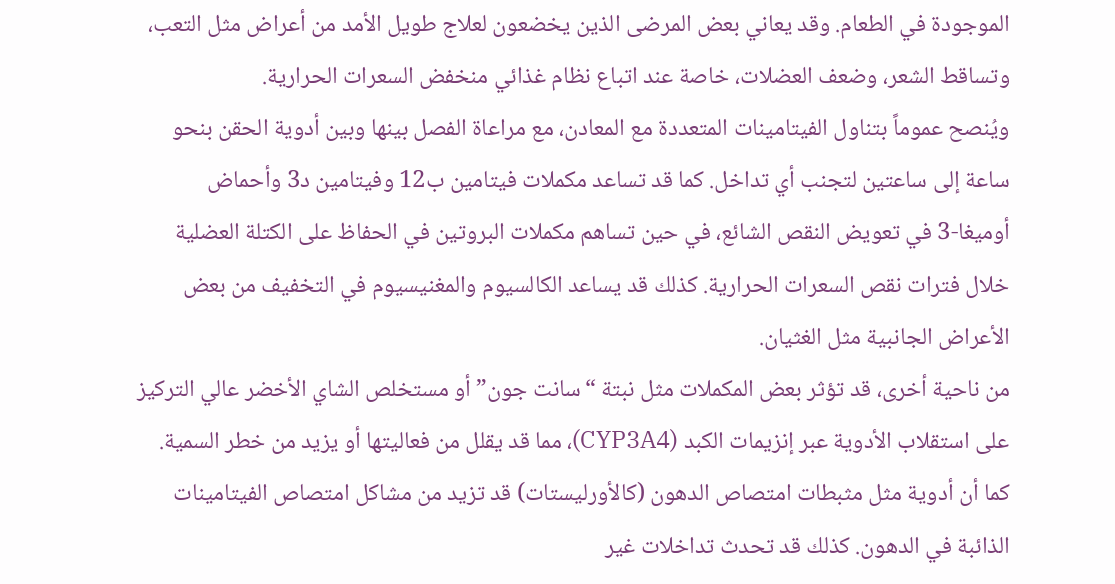الموجودة في الطعام. وقد يعاني بعض المرضى الذين يخضعون لعلاج طويل الأمد من أعراض مثل التعب، وتساقط الشعر، وضعف العضلات، خاصة عند اتباع نظام غذائي منخفض السعرات الحرارية.
ويُنصح عموماً بتناول الفيتامينات المتعددة مع المعادن، مع مراعاة الفصل بينها وبين أدوية الحقن بنحو ساعة إلى ساعتين لتجنب أي تداخل. كما قد تساعد مكملات فيتامين ب12 وفيتامين د3 وأحماض أوميغا-3 في تعويض النقص الشائع، في حين تساهم مكملات البروتين في الحفاظ على الكتلة العضلية خلال فترات نقص السعرات الحرارية. كذلك قد يساعد الكالسيوم والمغنيسيوم في التخفيف من بعض الأعراض الجانبية مثل الغثيان.
من ناحية أخرى، قد تؤثر بعض المكملات مثل نبتة “سانت جون” أو مستخلص الشاي الأخضر عالي التركيز على استقلاب الأدوية عبر إنزيمات الكبد (CYP3A4)، مما قد يقلل من فعاليتها أو يزيد من خطر السمية. كما أن أدوية مثل مثبطات امتصاص الدهون (كالأورليستات) قد تزيد من مشاكل امتصاص الفيتامينات الذائبة في الدهون. كذلك قد تحدث تداخلات غير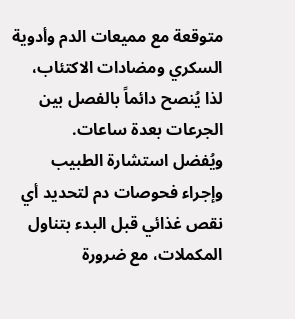متوقعة مع مميعات الدم وأدوية السكري ومضادات الاكتئاب، لذا يُنصح دائماً بالفصل بين الجرعات بعدة ساعات.
ويُفضل استشارة الطبيب وإجراء فحوصات دم لتحديد أي نقص غذائي قبل البدء بتناول المكملات، مع ضرورة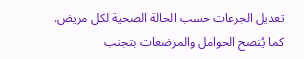تعديل الجرعات حسب الحالة الصحية لكل مريض.
كما يُنصح الحوامل والمرضعات بتجنب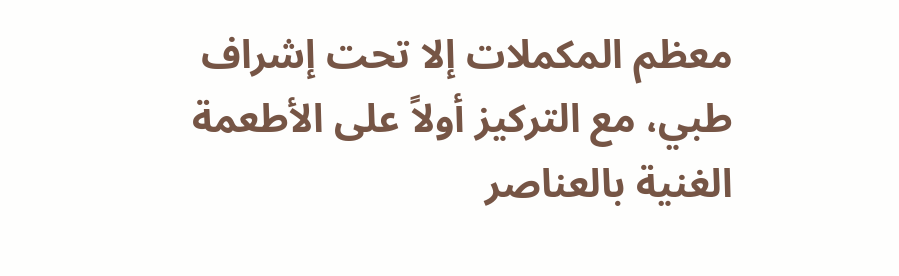معظم المكملات إلا تحت إشراف طبي، مع التركيز أولاً على الأطعمة الغنية بالعناصر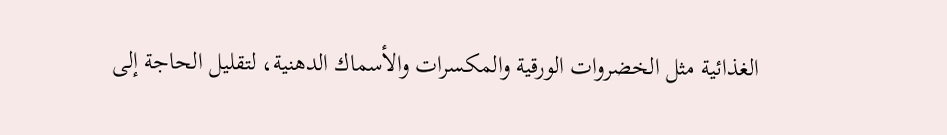الغذائية مثل الخضروات الورقية والمكسرات والأسماك الدهنية، لتقليل الحاجة إلى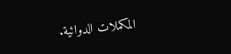المكملات الدوائية.